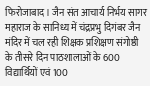फिरोजाबाद। जैन संत आचार्य निर्भय सागर महाराज के सानिध्य में चंद्रप्रभु दिगंबर जैन मंदिर में चल रही शिक्षक प्रशिक्षण संगोष्ठी के तीसरे दिन पाठशालाओं के 600 विद्यार्थियों एवं 100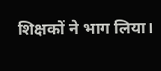शिक्षकों ने भाग लिया।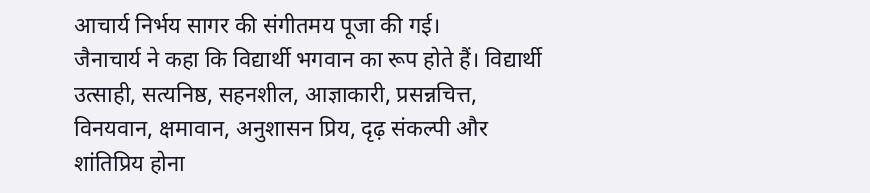आचार्य निर्भय सागर की संगीतमय पूजा की गई।
जैनाचार्य ने कहा कि विद्यार्थी भगवान का रूप होते हैं। विद्यार्थी उत्साही, सत्यनिष्ठ, सहनशील, आज्ञाकारी, प्रसन्नचित्त, विनयवान, क्षमावान, अनुशासन प्रिय, दृढ़ संकल्पी और शांतिप्रिय होना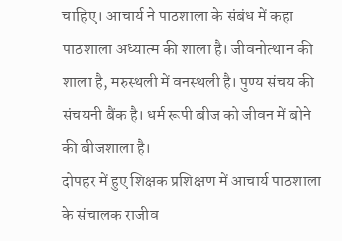चाहिए। आचार्य ने पाठशाला के संबंध में कहा पाठशाला अध्यात्म की शाला है। जीवनोत्थान की शाला है, मरुस्थली में वनस्थली है। पुण्य संचय की संचयनी बैंक है। धर्म रूपी बीज को जीवन में बोने की बीजशाला है।
दोपहर में हुए शिक्षक प्रशिक्षण में आचार्य पाठशाला के संचालक राजीव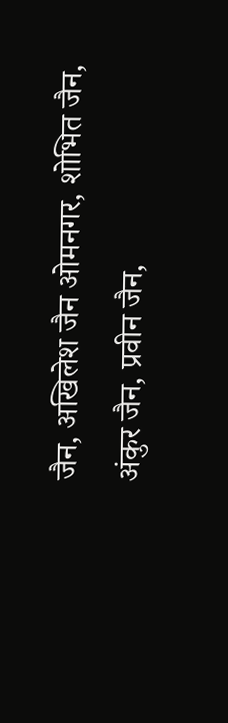जैन, अखिलेश जैन ओमनगर, शोभित जैन, अंकुर जैन, प्रवीन जैन,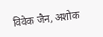विवेक जैन, अशोक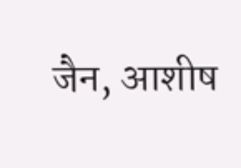जैन, आशीष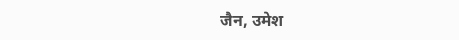जैन, उमेश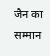जैन का सम्मान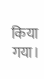किया गया।